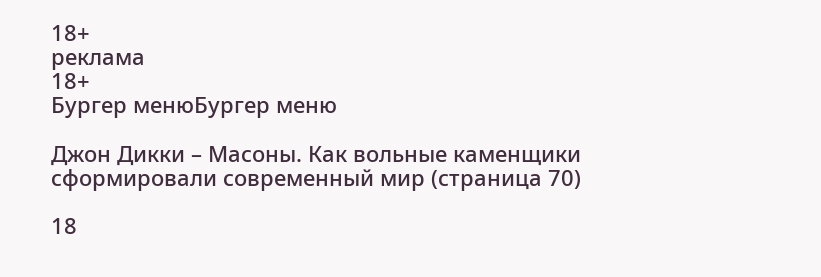18+
реклама
18+
Бургер менюБургер меню

Джон Дикки – Масоны. Как вольные каменщики сформировали современный мир (страница 70)

18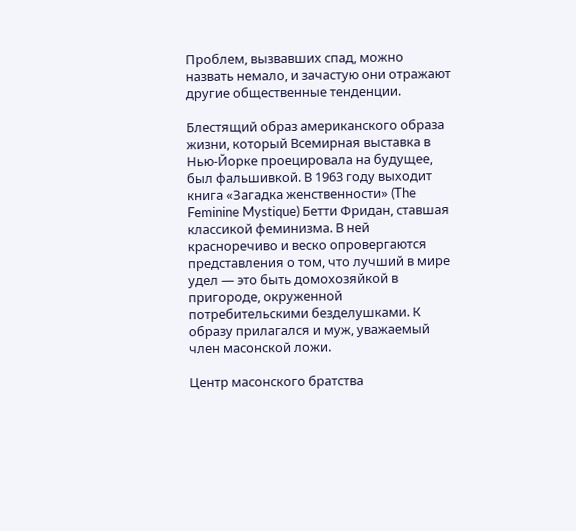Проблем, вызвавших спад, можно назвать немало, и зачастую они отражают другие общественные тенденции.

Блестящий образ американского образа жизни, который Всемирная выставка в Нью-Йорке проецировала на будущее, был фальшивкой. В 1963 году выходит книга «Загадка женственности» (The Feminine Mystique) Бетти Фридан, ставшая классикой феминизма. В ней красноречиво и веско опровергаются представления о том, что лучший в мире удел — это быть домохозяйкой в пригороде, окруженной потребительскими безделушками. К образу прилагался и муж, уважаемый член масонской ложи.

Центр масонского братства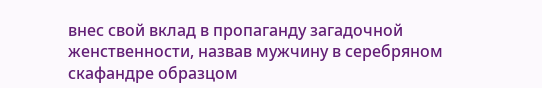внес свой вклад в пропаганду загадочной женственности, назвав мужчину в серебряном скафандре образцом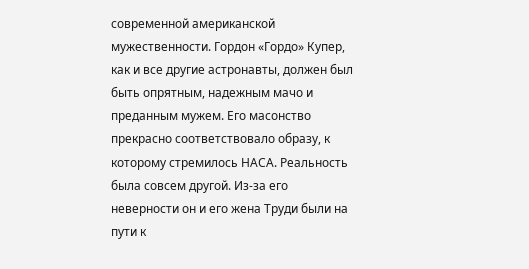современной американской мужественности. Гордон «Гордо» Купер, как и все другие астронавты, должен был быть опрятным, надежным мачо и преданным мужем. Его масонство прекрасно соответствовало образу, к которому стремилось НАСА. Реальность была совсем другой. Из-за его неверности он и его жена Труди были на пути к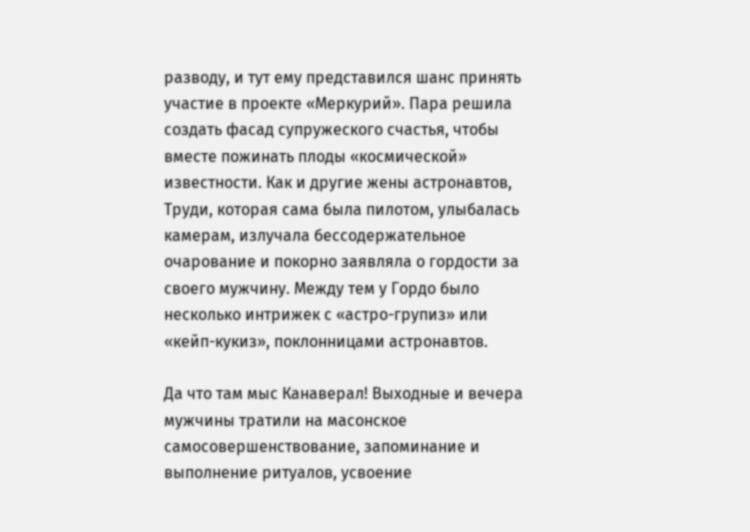разводу, и тут ему представился шанс принять участие в проекте «Меркурий». Пара решила создать фасад супружеского счастья, чтобы вместе пожинать плоды «космической» известности. Как и другие жены астронавтов, Труди, которая сама была пилотом, улыбалась камерам, излучала бессодержательное очарование и покорно заявляла о гордости за своего мужчину. Между тем у Гордо было несколько интрижек с «астро-групиз» или «кейп-кукиз», поклонницами астронавтов.

Да что там мыс Канаверал! Выходные и вечера мужчины тратили на масонское самосовершенствование, запоминание и выполнение ритуалов, усвоение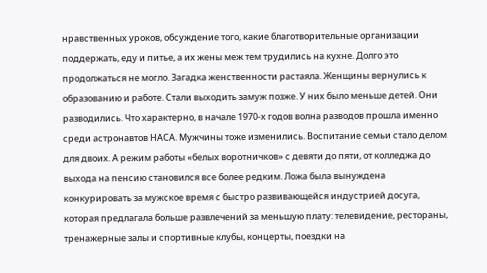нравственных уроков, обсуждение того, какие благотворительные организации поддержать, еду и питье, а их жены меж тем трудились на кухне. Долго это продолжаться не могло. Загадка женственности растаяла. Женщины вернулись к образованию и работе. Стали выходить замуж позже. У них было меньше детей. Они разводились. Что характерно, в начале 1970-х годов волна разводов прошла именно среди астронавтов НАСА. Мужчины тоже изменились. Воспитание семьи стало делом для двоих. А режим работы «белых воротничков» с девяти до пяти, от колледжа до выхода на пенсию становился все более редким. Ложа была вынуждена конкурировать за мужское время с быстро развивающейся индустрией досуга, которая предлагала больше развлечений за меньшую плату: телевидение, рестораны, тренажерные залы и спортивные клубы, концерты, поездки на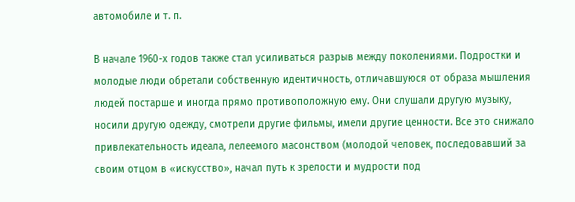автомобиле и т. п.

В начале 1960-х годов также стал усиливаться разрыв между поколениями. Подростки и молодые люди обретали собственную идентичность, отличавшуюся от образа мышления людей постарше и иногда прямо противоположную ему. Они слушали другую музыку, носили другую одежду, смотрели другие фильмы, имели другие ценности. Все это снижало привлекательность идеала, лелеемого масонством (молодой человек, последовавший за своим отцом в «искусство», начал путь к зрелости и мудрости под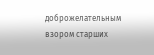доброжелательным взором старших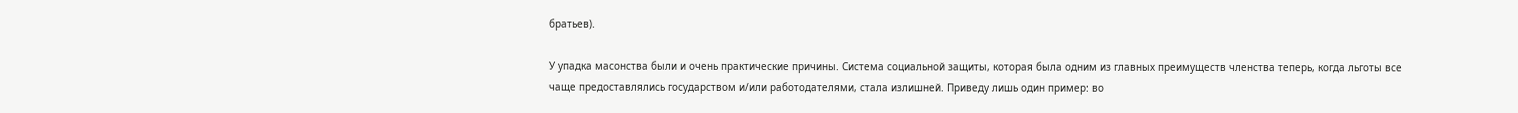братьев).

У упадка масонства были и очень практические причины. Система социальной защиты, которая была одним из главных преимуществ членства теперь, когда льготы все чаще предоставлялись государством и/или работодателями, стала излишней. Приведу лишь один пример: во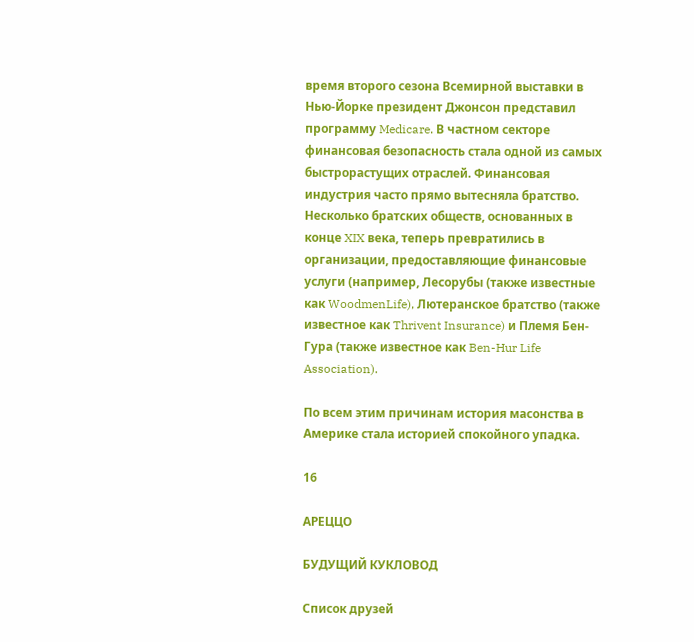время второго сезона Всемирной выставки в Нью-Йорке президент Джонсон представил программу Medicare. В частном секторе финансовая безопасность стала одной из самых быстрорастущих отраслей. Финансовая индустрия часто прямо вытесняла братство. Несколько братских обществ, основанных в конце XIX века, теперь превратились в организации, предоставляющие финансовые услуги (например, Лесорубы (также известные как WoodmenLife), Лютеранское братство (также известное как Thrivent Insurance) и Племя Бен-Гура (также известное как Ben-Hur Life Association).

По всем этим причинам история масонства в Америке стала историей спокойного упадка.

16

АРЕЦЦО

БУДУЩИЙ КУКЛОВОД

Список друзей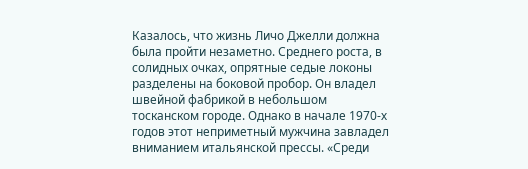Казалось, что жизнь Личо Джелли должна была пройти незаметно. Среднего роста, в солидных очках, опрятные седые локоны разделены на боковой пробор. Он владел швейной фабрикой в небольшом тосканском городе. Однако в начале 1970-х годов этот неприметный мужчина завладел вниманием итальянской прессы. «Среди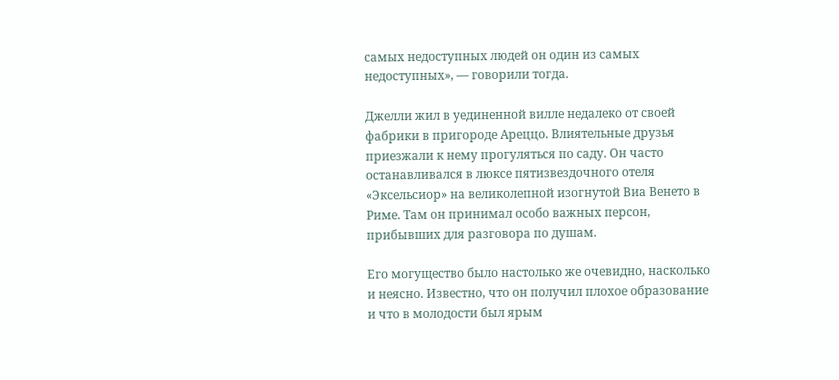самых недоступных людей он один из самых недоступных», — говорили тогда.

Джелли жил в уединенной вилле недалеко от своей фабрики в пригороде Ареццо. Влиятельные друзья приезжали к нему прогуляться по саду. Он часто останавливался в люксе пятизвездочного отеля «Эксельсиор» на великолепной изогнутой Виа Венето в Риме. Там он принимал особо важных персон, прибывших для разговора по душам.

Его могущество было настолько же очевидно, насколько и неясно. Известно, что он получил плохое образование и что в молодости был ярым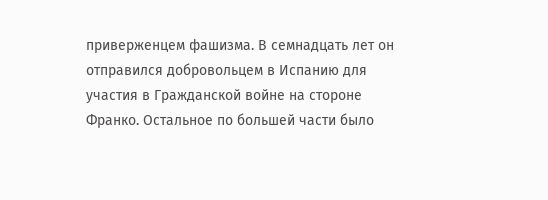приверженцем фашизма. В семнадцать лет он отправился добровольцем в Испанию для участия в Гражданской войне на стороне Франко. Остальное по большей части было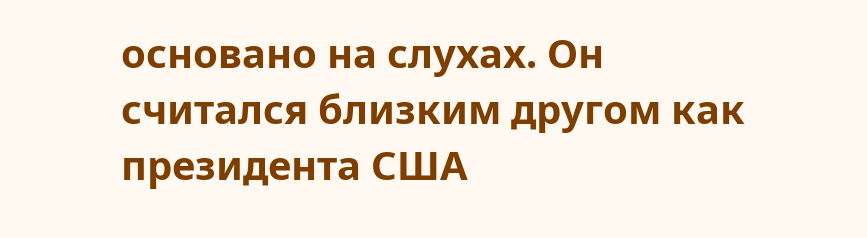основано на слухах. Он считался близким другом как президента США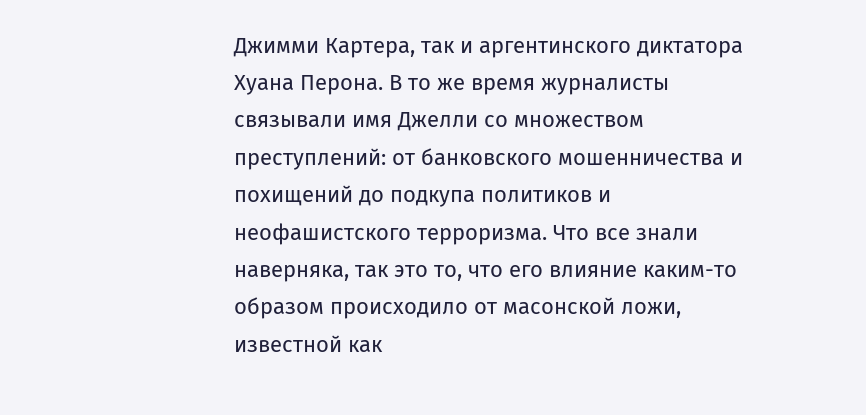Джимми Картера, так и аргентинского диктатора Хуана Перона. В то же время журналисты связывали имя Джелли со множеством преступлений: от банковского мошенничества и похищений до подкупа политиков и неофашистского терроризма. Что все знали наверняка, так это то, что его влияние каким-то образом происходило от масонской ложи, известной как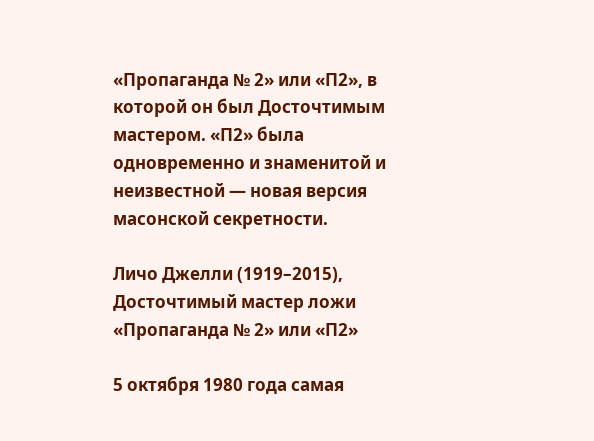«Пропаганда № 2» или «П2», в которой он был Досточтимым мастером. «П2» была одновременно и знаменитой и неизвестной — новая версия масонской секретности.

Личо Джелли (1919–2015), Досточтимый мастер ложи «Пропаганда № 2» или «П2»

5 октября 1980 года самая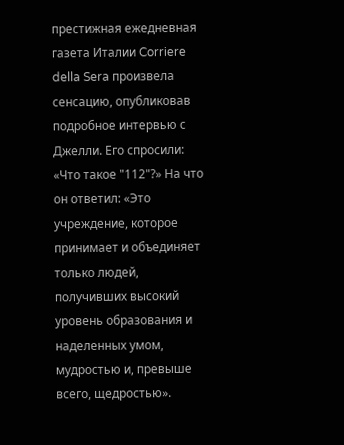престижная ежедневная газета Италии Corriere della Sera произвела сенсацию, опубликовав подробное интервью с Джелли. Его спросили: «Что такое "112"?» На что он ответил: «Это учреждение, которое принимает и объединяет только людей, получивших высокий уровень образования и наделенных умом, мудростью и, превыше всего, щедростью».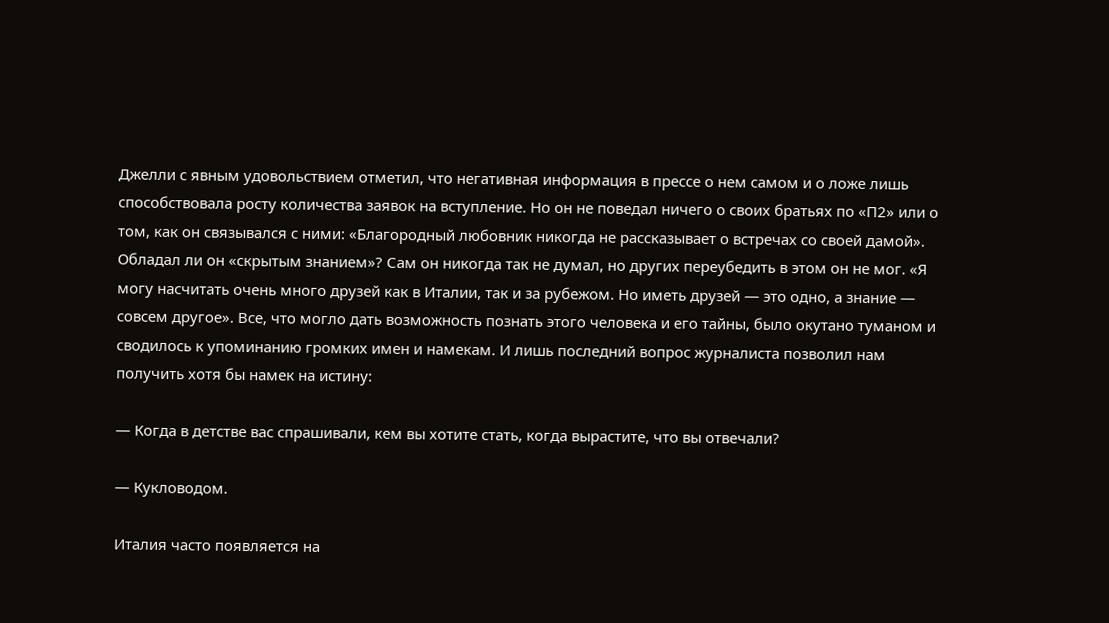Джелли с явным удовольствием отметил, что негативная информация в прессе о нем самом и о ложе лишь способствовала росту количества заявок на вступление. Но он не поведал ничего о своих братьях по «П2» или о том, как он связывался с ними: «Благородный любовник никогда не рассказывает о встречах со своей дамой». Обладал ли он «скрытым знанием»? Сам он никогда так не думал, но других переубедить в этом он не мог. «Я могу насчитать очень много друзей как в Италии, так и за рубежом. Но иметь друзей — это одно, а знание — совсем другое». Все, что могло дать возможность познать этого человека и его тайны, было окутано туманом и сводилось к упоминанию громких имен и намекам. И лишь последний вопрос журналиста позволил нам получить хотя бы намек на истину:

— Когда в детстве вас спрашивали, кем вы хотите стать, когда вырастите, что вы отвечали?

— Кукловодом.

Италия часто появляется на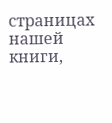страницах нашей книги,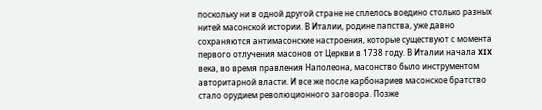поскольку ни в одной другой стране не сплелось воедино столько разных нитей масонской истории. В Италии, родине папства, уже давно сохраняются антимасонские настроения, которые существуют с момента первого отлучения масонов от Церкви в 1738 году. В Италии начала XIX века, во время правления Наполеона, масонство было инструментом авторитарной власти. И все же после карбонариев масонское братство стало орудием революционного заговора. Позже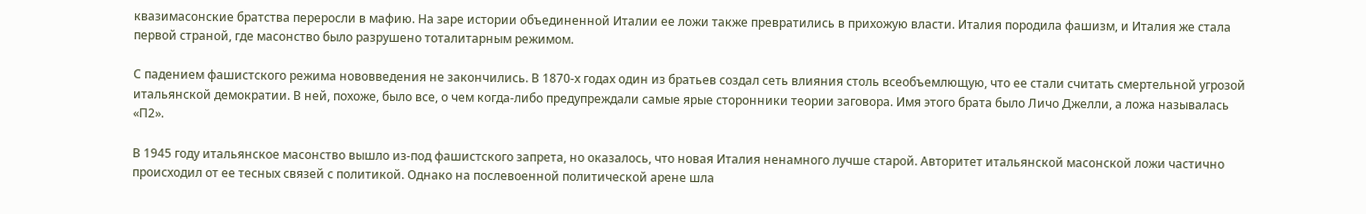квазимасонские братства переросли в мафию. На заре истории объединенной Италии ее ложи также превратились в прихожую власти. Италия породила фашизм, и Италия же стала первой страной, где масонство было разрушено тоталитарным режимом.

С падением фашистского режима нововведения не закончились. В 1870-х годах один из братьев создал сеть влияния столь всеобъемлющую, что ее стали считать смертельной угрозой итальянской демократии. В ней, похоже, было все, о чем когда-либо предупреждали самые ярые сторонники теории заговора. Имя этого брата было Личо Джелли, а ложа называлась «П2».

В 1945 году итальянское масонство вышло из-под фашистского запрета, но оказалось, что новая Италия ненамного лучше старой. Авторитет итальянской масонской ложи частично происходил от ее тесных связей с политикой. Однако на послевоенной политической арене шла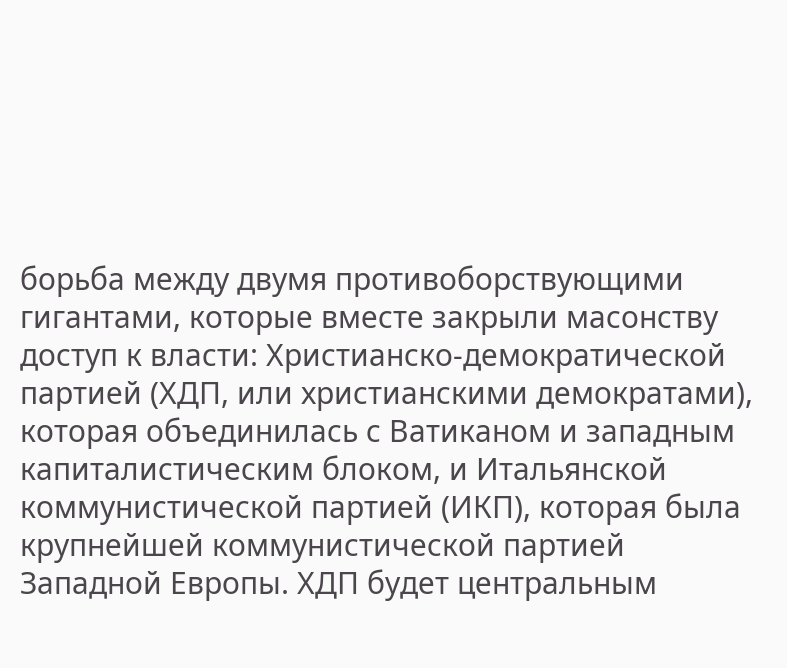борьба между двумя противоборствующими гигантами, которые вместе закрыли масонству доступ к власти: Христианско-демократической партией (ХДП, или христианскими демократами), которая объединилась с Ватиканом и западным капиталистическим блоком, и Итальянской коммунистической партией (ИКП), которая была крупнейшей коммунистической партией Западной Европы. ХДП будет центральным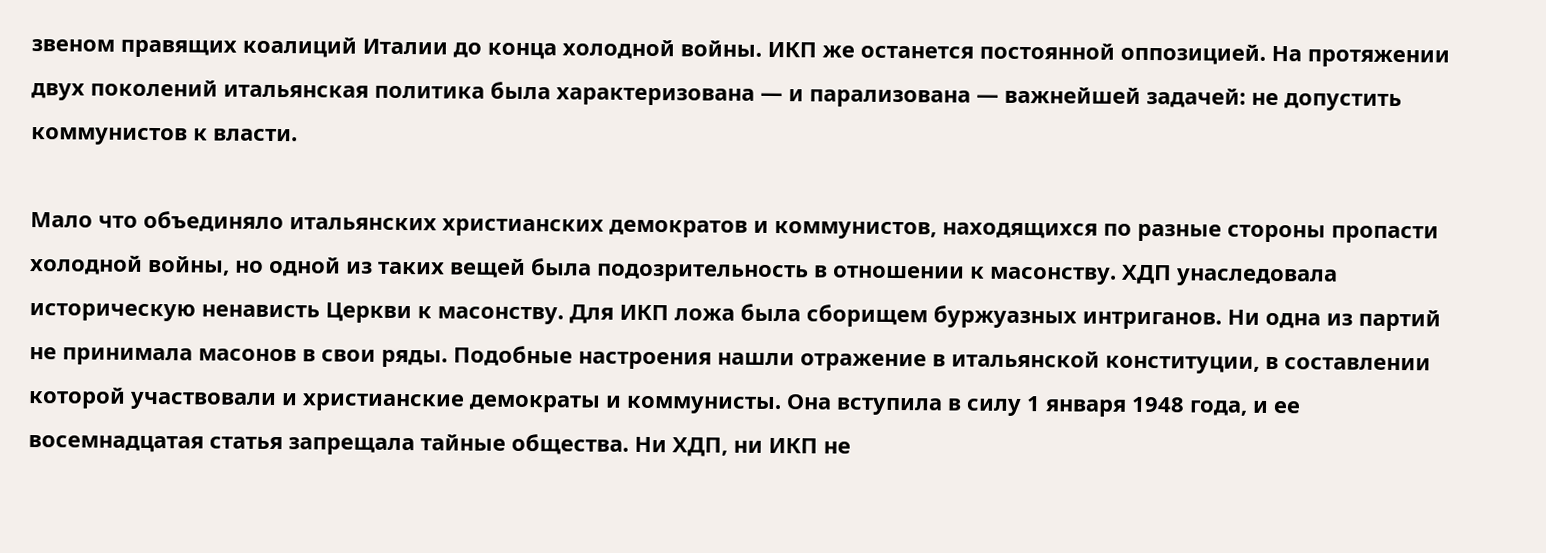звеном правящих коалиций Италии до конца холодной войны. ИКП же останется постоянной оппозицией. На протяжении двух поколений итальянская политика была характеризована — и парализована — важнейшей задачей: не допустить коммунистов к власти.

Мало что объединяло итальянских христианских демократов и коммунистов, находящихся по разные стороны пропасти холодной войны, но одной из таких вещей была подозрительность в отношении к масонству. ХДП унаследовала историческую ненависть Церкви к масонству. Для ИКП ложа была сборищем буржуазных интриганов. Ни одна из партий не принимала масонов в свои ряды. Подобные настроения нашли отражение в итальянской конституции, в составлении которой участвовали и христианские демократы и коммунисты. Она вступила в силу 1 января 1948 года, и ее восемнадцатая статья запрещала тайные общества. Ни ХДП, ни ИКП не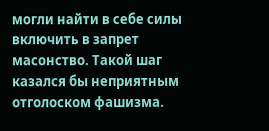могли найти в себе силы включить в запрет масонство. Такой шаг казался бы неприятным отголоском фашизма.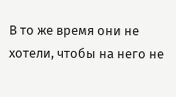В то же время они не хотели, чтобы на него не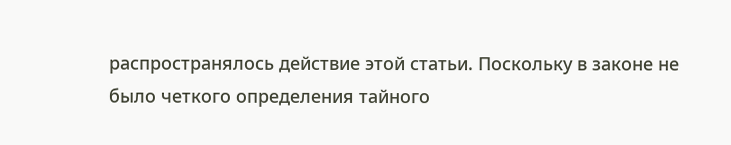распространялось действие этой статьи. Поскольку в законе не было четкого определения тайного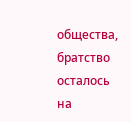общества, братство осталось на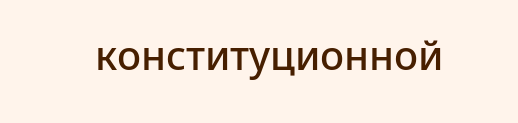конституционной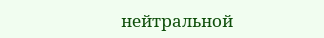нейтральной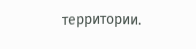территории.